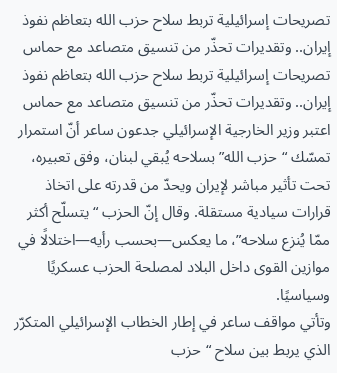تصريحات إسرائيلية تربط سلاح حزب الله بتعاظم نفوذ إيران.. وتقديرات تحذّر من تنسيق متصاعد مع حماس
تصريحات إسرائيلية تربط سلاح حزب الله بتعاظم نفوذ إيران.. وتقديرات تحذّر من تنسيق متصاعد مع حماس
اعتبر وزير الخارجية الإسرائيلي جدعون ساعر أنّ استمرار تمسّك “حزب الله” بسلاحه يُبقي لبنان، وفق تعبيره، تحت تأثير مباشر لإيران ويحدّ من قدرته على اتخاذ قرارات سيادية مستقلة. وقال إنّ الحزب “يتسلّح أكثر ممّا يُنزع سلاحه”، ما يعكس—بحسب رأيه—اختلالًا في موازين القوى داخل البلاد لمصلحة الحزب عسكريًا وسياسيًا.
وتأتي مواقف ساعر في إطار الخطاب الإسرائيلي المتكرّر الذي يربط بين سلاح “حزب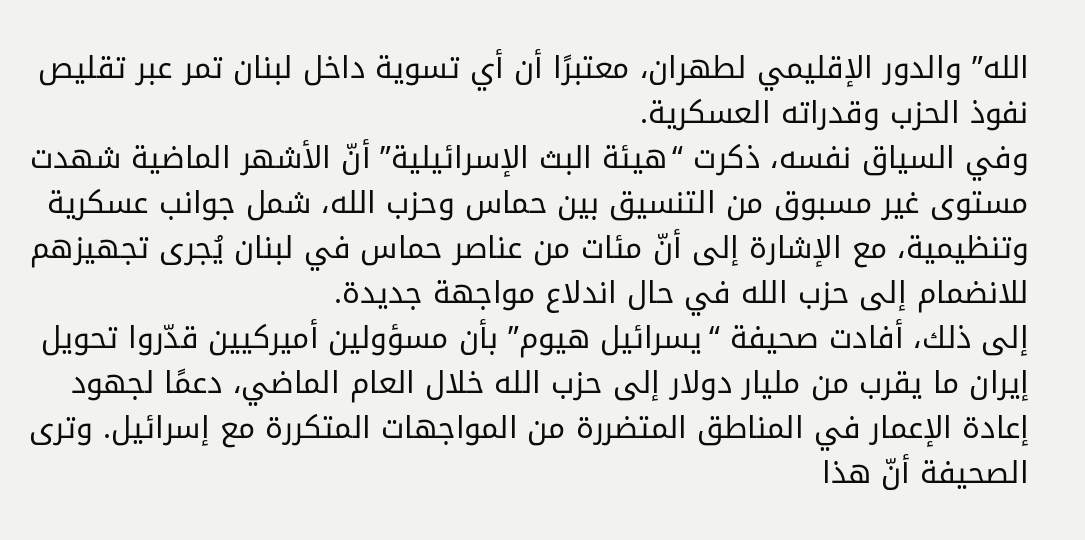الله” والدور الإقليمي لطهران، معتبرًا أن أي تسوية داخل لبنان تمر عبر تقليص نفوذ الحزب وقدراته العسكرية.
وفي السياق نفسه، ذكرت “هيئة البث الإسرائيلية” أنّ الأشهر الماضية شهدت مستوى غير مسبوق من التنسيق بين حماس وحزب الله، شمل جوانب عسكرية وتنظيمية، مع الإشارة إلى أنّ مئات من عناصر حماس في لبنان يُجرى تجهيزهم للانضمام إلى حزب الله في حال اندلاع مواجهة جديدة.
إلى ذلك، أفادت صحيفة “يسرائيل هيوم” بأن مسؤولين أميركيين قدّروا تحويل إيران ما يقرب من مليار دولار إلى حزب الله خلال العام الماضي، دعمًا لجهود إعادة الإعمار في المناطق المتضررة من المواجهات المتكررة مع إسرائيل. وترى الصحيفة أنّ هذا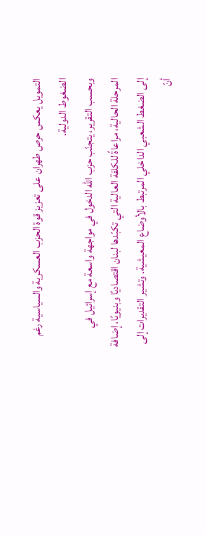التمويل يعكس حرص طهران على تعزيز قوة الحزب العسكرية والسياسية رغم الضغوط الدولية.
وبحسب التقرير، يتجنّب حزب الله الدخول في مواجهة واسعة مع إسرائيل في المرحلة الحالية، مراعاةً للكلفة العالية التي تكبّدها لبنان اقتصاديًا وبنيويًا، إضافة إلى الضغط الشعبي الداخلي المرتبط بالأوضاع المعيشية. وتشير التقديرات إلى أنّ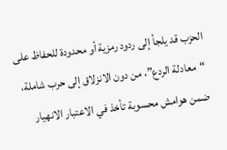الحزب قد يلجأ إلى ردود رمزية أو محدودة للحفاظ على “معادلة الردع”، من دون الانزلاق إلى حرب شاملة، ضمن هوامش محسوبة تأخذ في الاعتبار الانهيار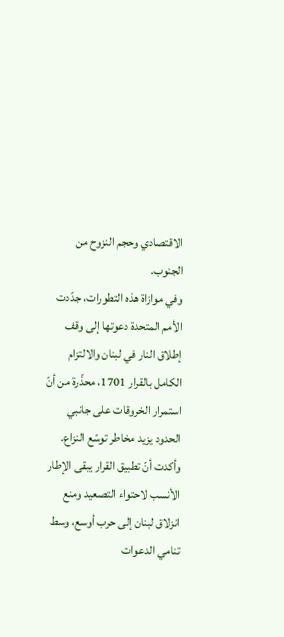الاقتصادي وحجم النزوح من الجنوب.
وفي موازاة هذه التطورات، جدّدت الأمم المتحدة دعوتها إلى وقف إطلاق النار في لبنان والالتزام الكامل بالقرار 1701، محذّرة من أنّ استمرار الخروقات على جانبي الحدود يزيد مخاطر توسّع النزاع. وأكدت أنّ تطبيق القرار يبقى الإطار الأنسب لاحتواء التصعيد ومنع انزلاق لبنان إلى حرب أوسع، وسط تنامي الدعوات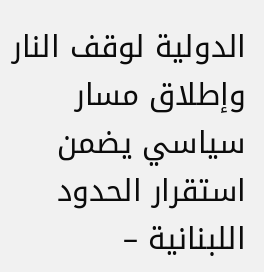الدولية لوقف النار وإطلاق مسار سياسي يضمن استقرار الحدود اللبنانية –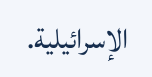الإسرائيلية.